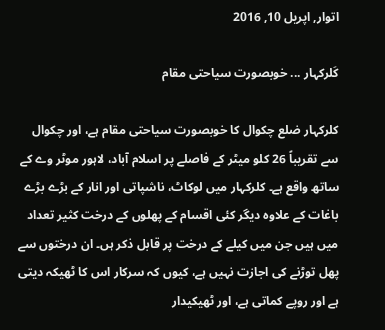اتوار, اپریل 10, 2016

کَلرکہار ... خوبصورت سیاحتی مقام

کلرکہار ضلع چکوال کا خوبصورت سیاحتی مقام ہے، اور چکوال سے تقریباً 26 کلو میٹر کے فاصلے پر اسلام آباد، لاہور موٹر وے کے ساتھ واقع ہے۔ کلرکہار میں لوکاٹ، ناشپاتی اور انار کے بڑے بڑے باغات کے علاوہ دیگر کئی اقسام کے پھلوں کے درخت کثیر تعداد میں ہیں جن میں کیلے کے درخت پر قابل ذکر ہں۔ ان درختوں سے پھل توڑنے کی اجازت نہیں ہے، کیوں کہ سرکار اس کا ٹھیکہ دیتی ہے اور روپے کماتی ہے، اور ٹھیکیدار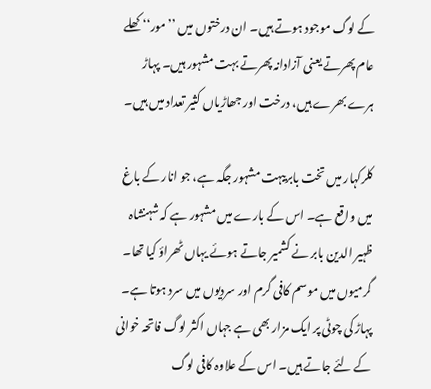کے لوگ موجود ہوتے ہیں۔ ان درختوں میں ’’مور‘‘ کھلے عام پھرتے یعنی آزادانہ پھرتے بہت مشہور ہیں۔ پہاڑ ہرے بھرے ہیں، درخت اور جھاڑیاں کثیر تعداد میں ہیں۔

کلرکہار میں تخت بابریبہت مشہور جگہ ہے، جو انار کے باغ میں‌ واقع ہے۔ اس کے بارے میں مشہور ہے کہ شہنشاہ ظہیر الدین بابر نے کشمیر جاتے ہوئے یہاں ٹھراؤ کیا تھا۔ گرمیوں میں موسم کافی گرم اور سردیوں میں سرد ہوتا ہے۔ پہاڑ کی چوٹی پر ایک مزار بھی ہے جہاں اکثر لوگ فاتحہ خوانی کے لئے جاتے ہیں۔ اس کے علاوہ کافی لوگ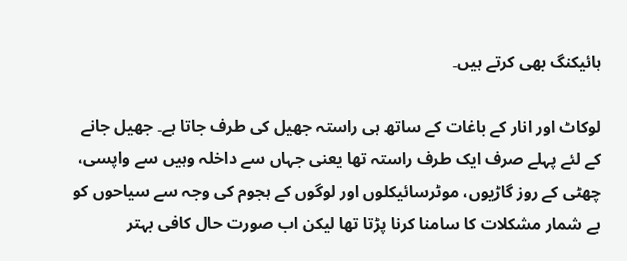ہائیکنگ بھی کرتے ہیں۔

لوکاٹ اور انار کے باغات کے ساتھ ہی راستہ جھیل کی طرف جاتا ہے۔ جھیل جانے کے لئے پہلے صرف ایک طرف راستہ تھا یعنی جہاں سے داخلہ وہیں سے واپسی، چھٹی کے روز گاڑیوں، موٹرسائیکلوں اور لوگوں کے ہجوم کی وجہ سے سیاحوں کو بے شمار مشکلات کا سامنا کرنا پڑتا تھا لیکن اب صورت حال کافی بہتر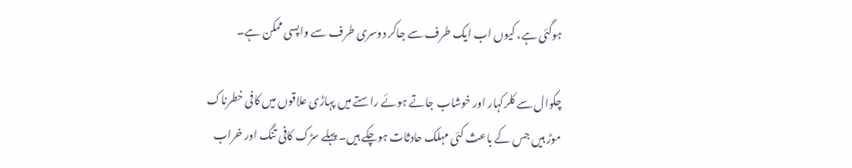ہوگئی ہے، کیوں اب ایک طرف سے جاکر دوسری طرف سے واپسی ممکن ہے۔

چکوال سے کلرکہار اور خوشاب جاتے ہوئے راستے میں پہاڑی علاقوں میں کافی خطرناک موڑ ہیں جس کے باعث کئی مہلک حادثات ہوچکے ہیں۔ پہلے سڑک کافی تنگ اور خراب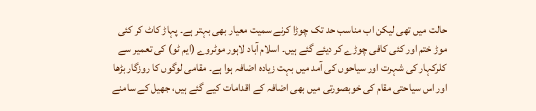حالت میں تھی لیکن اب مناسب حد تک چوڑا کرنے سمیت معیار بھی بہتر ہے۔ پہاڑ کاٹ کر کئی موڑ ختم اور کئی کافی چوڑے کر دیئے گئے ہیں۔ اسلام آباد لاہور موٹروے (ایم ٹو) کی تعمیر سے کلرکہار کی شہرت اور سیاحوں کی آمد میں بہت زیادہ اضافہ ہوا ہے۔ مقامی لوگوں کا روزگار بڑھا اور اس سیاحتی مقام کی خوبصورتی میں بھی اضافہ کے اقدامات کیے گئے ہیں، جھیل کے سامنے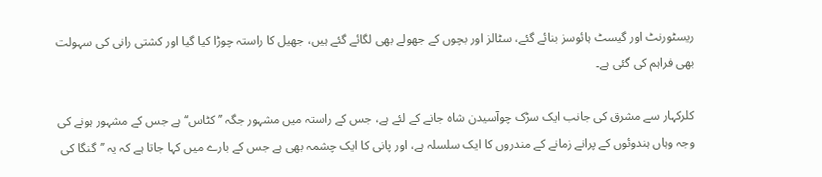ریسٹورنٹ اور گیسٹ ہائوسز بنائے گئے، سٹالز اور بچوں کے جھولے بھی لگائے گئے ہیں، جھیل کا راستہ چوڑا کیا گیا اور کشتی رانی کی سہولت بھی فراہم کی گئی ہے۔

کلرکہار سے مشرق کی جانب ایک سڑک چوآسیدن شاہ جانے کے لئے ہے، جس کے راستہ میں مشہور جگہ ’’کٹاس‘‘ ہے جس کے مشہور ہونے کی وجہ وہاں ہندوئوں کے پرانے زمانے کے مندروں کا ایک سلسلہ ہے، اور پانی کا ایک چشمہ بھی ہے جس کے بارے میں کہا جاتا ہے کہ یہ ’’گنگا کی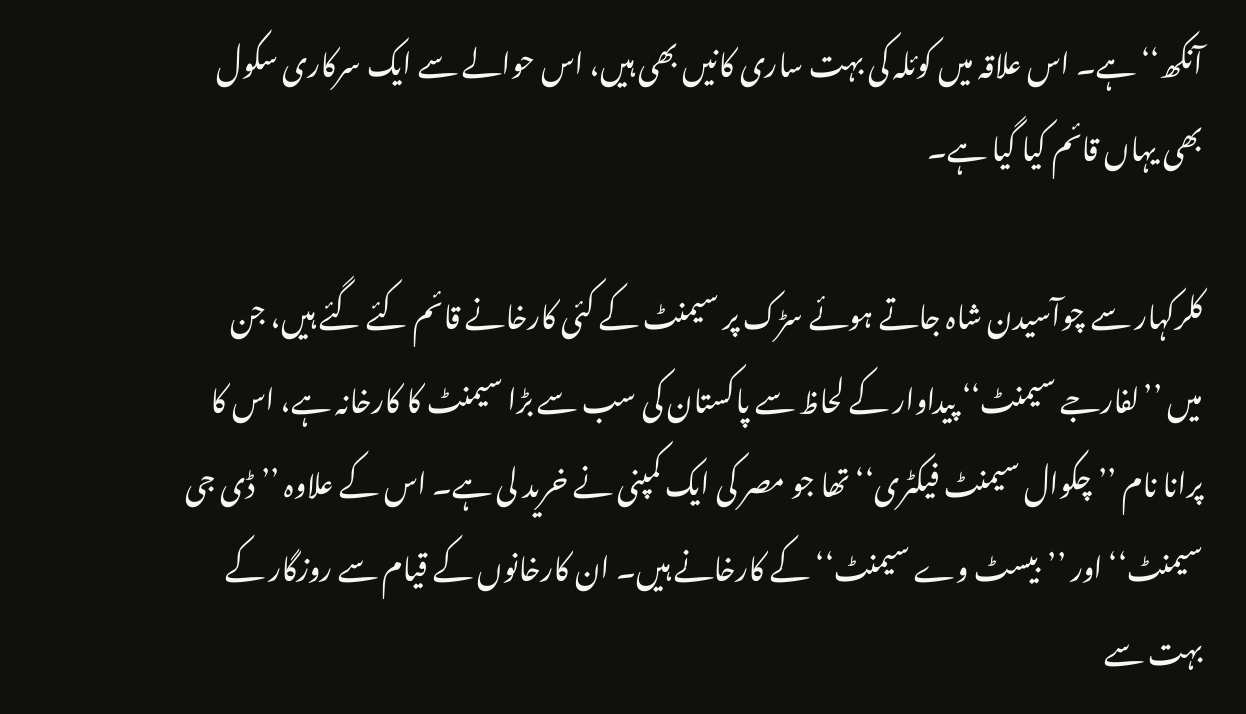آنکھ‘‘ ہے۔ اس علاقہ میں کوئلہ کی بہت ساری کانیں بھی ہیں، اس حوالے سے ایک سرکاری سکول بھی یہاں قائم کیا گیا ہے۔

کلرکہار سے چوآسیدن شاہ جاتے ہوئے سڑک پر سیمنٹ کے کئی کارخانے قائم کئے گئے ہیں، جن میں ’’لفارجے سیمنٹ‘‘ پیداوار کے لحاظ سے پاکستان کی سب سے بڑا سیمنٹ کا کارخانہ ہے، اس کا پرانا نام ’’چکوال سیمنٹ فیکٹری‘‘ تھا جو مصر کی ایک کمپنی نے خرید لی ہے۔ اس کے علاوہ ’’ڈی جی سیمنٹ‘‘ اور ’’بیسٹ وے سیمنٹ‘‘ کے کارخانے ہیں۔ ان کارخانوں کے قیام سے روزگار کے بہت سے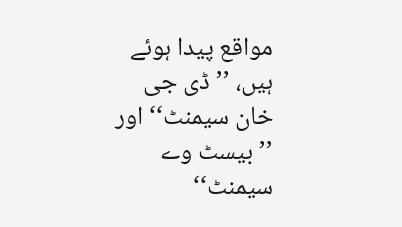مواقع پیدا ہوئے ہیں، ’’ڈی جی خان سیمنٹ‘‘ اور ’’بیسٹ وے سیمنٹ‘‘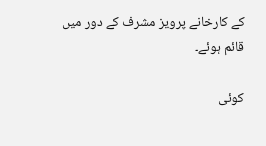کے کارخانے پرویز مشرف کے دور میں‌ قائم ہوئے۔

کوئی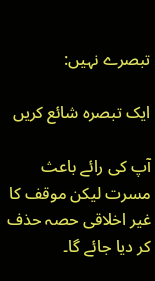تبصرے نہیں:

ایک تبصرہ شائع کریں

آپ کی رائے باعث مسرت لیکن موقف کا غیر اخلاقی حصہ حذف کر دیا جائے گا۔